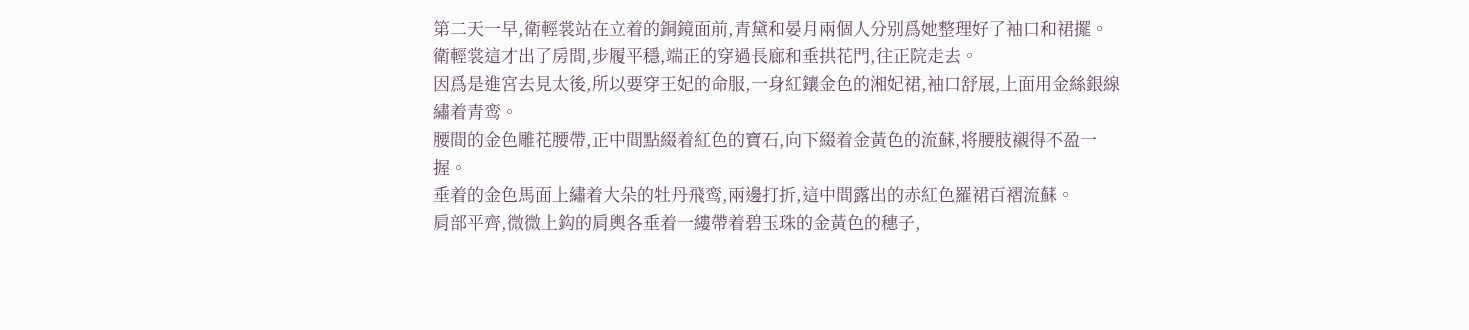第二天一早,衛輕裳站在立着的銅鏡面前,青黛和晏月兩個人分别爲她整理好了袖口和裙擺。
衛輕裳這才出了房間,步履平穩,端正的穿過長廊和垂拱花門,往正院走去。
因爲是進宮去見太後,所以要穿王妃的命服,一身紅鑲金色的湘妃裙,袖口舒展,上面用金絲銀線繡着青鸾。
腰間的金色雕花腰帶,正中間點綴着紅色的寶石,向下綴着金黃色的流蘇,将腰肢襯得不盈一握。
垂着的金色馬面上繡着大朵的牡丹飛鸾,兩邊打折,這中間露出的赤紅色羅裙百褶流蘇。
肩部平齊,微微上鈎的肩輿各垂着一縷帶着碧玉珠的金黃色的穗子,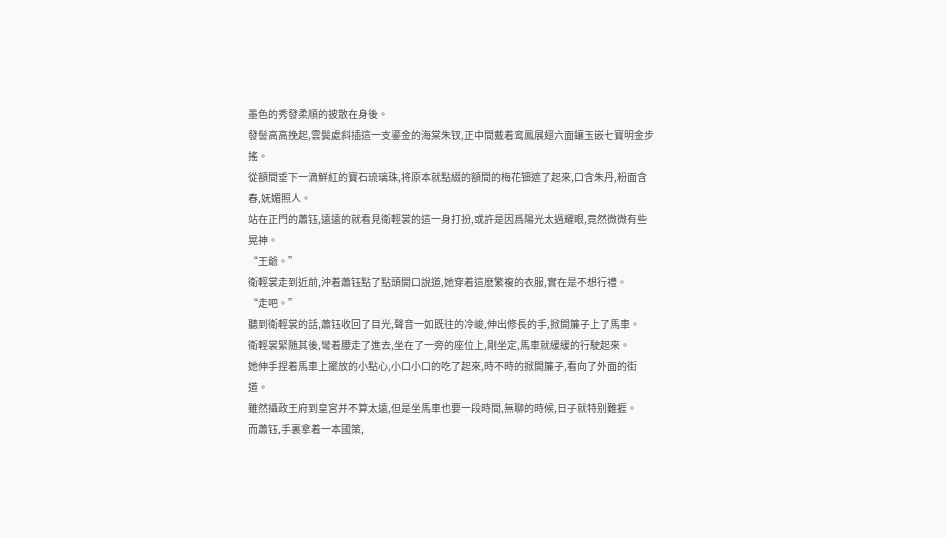墨色的秀發柔順的披散在身後。
發髻高高挽起,雲鬓處斜插這一支鎏金的海棠朱钗,正中間戴着鸾鳳展翅六面鑲玉嵌七寶明金步搖。
從額間垂下一滴鮮紅的寶石琉璃珠,将原本就點綴的額間的梅花钿遮了起來,口含朱丹,粉面含春,妩媚照人。
站在正門的蕭钰,遠遠的就看見衛輕裳的這一身打扮,或許是因爲陽光太過耀眼,竟然微微有些晃神。
“王爺。”
衛輕裳走到近前,沖着蕭钰點了點頭開口說道,她穿着這麽繁複的衣服,實在是不想行禮。
“走吧。”
聽到衛輕裳的話,蕭钰收回了目光,聲音一如既往的冷峻,伸出修長的手,掀開簾子上了馬車。
衛輕裳緊随其後,彎着腰走了進去,坐在了一旁的座位上,剛坐定,馬車就緩緩的行駛起來。
她伸手捏着馬車上擺放的小點心,小口小口的吃了起來,時不時的掀開簾子,看向了外面的街道。
雖然攝政王府到皇宮并不算太遠,但是坐馬車也要一段時間,無聊的時候,日子就特别難捱。
而蕭钰,手裏拿着一本國策,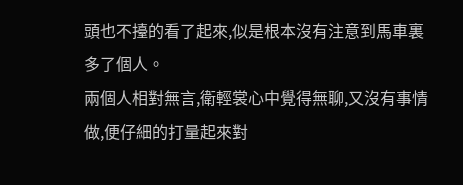頭也不擡的看了起來,似是根本沒有注意到馬車裏多了個人。
兩個人相對無言,衛輕裳心中覺得無聊,又沒有事情做,便仔細的打量起來對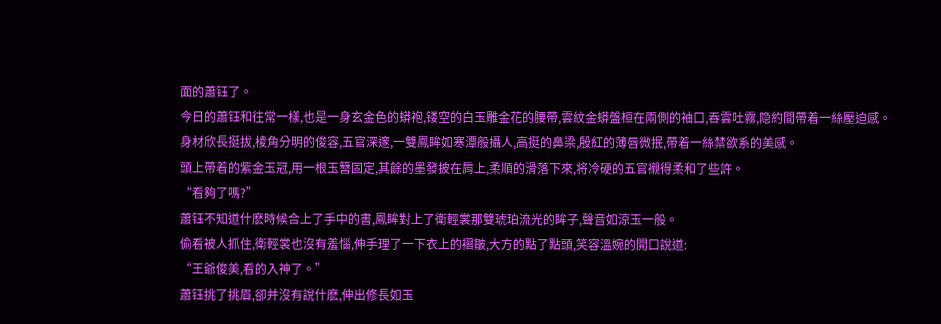面的蕭钰了。
今日的蕭钰和往常一樣,也是一身玄金色的蟒袍,镂空的白玉雕金花的腰帶,雲紋金蟒盤桓在兩側的袖口,吞雲吐霧,隐約間帶着一絲壓迫感。
身材欣長挺拔,棱角分明的俊容,五官深邃,一雙鳳眸如寒潭般攝人,高挺的鼻梁,殷紅的薄唇微抿,帶着一絲禁欲系的美感。
頭上帶着的紫金玉冠,用一根玉簪固定,其餘的墨發披在肩上,柔順的滑落下來,将冷硬的五官襯得柔和了些許。
“看夠了嗎?”
蕭钰不知道什麽時候合上了手中的書,鳳眸對上了衛輕裳那雙琥珀流光的眸子,聲音如涼玉一般。
偷看被人抓住,衛輕裳也沒有羞惱,伸手理了一下衣上的褶皺,大方的點了點頭,笑容溫婉的開口說道:
“王爺俊美,看的入神了。”
蕭钰挑了挑眉,卻并沒有說什麽,伸出修長如玉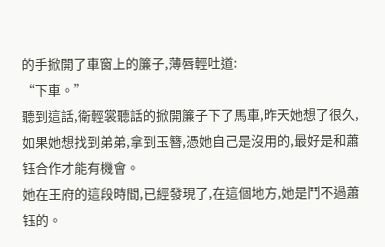的手掀開了車窗上的簾子,薄唇輕吐道:
“下車。”
聽到這話,衛輕裳聽話的掀開簾子下了馬車,昨天她想了很久,如果她想找到弟弟,拿到玉簪,憑她自己是沒用的,最好是和蕭钰合作才能有機會。
她在王府的這段時間,已經發現了,在這個地方,她是鬥不過蕭钰的。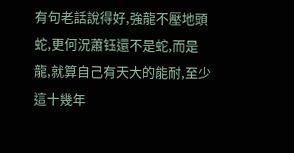有句老話說得好,強龍不壓地頭蛇,更何況蕭钰還不是蛇,而是龍,就算自己有天大的能耐,至少這十幾年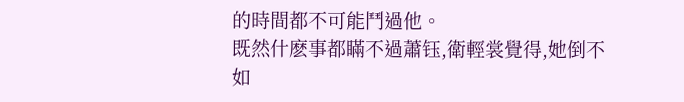的時間都不可能鬥過他。
既然什麽事都瞞不過蕭钰,衛輕裳覺得,她倒不如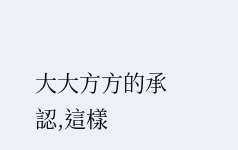大大方方的承認,這樣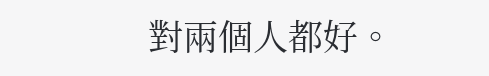對兩個人都好。